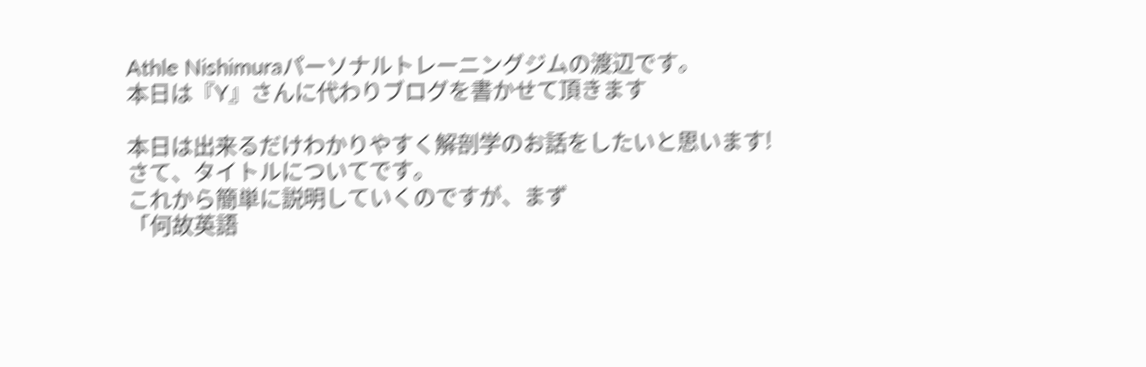Athle Nishimuraパーソナルトレーニングジムの渡辺です。
本日は『Y』さんに代わりブログを書かせて頂きます

本日は出来るだけわかりやすく解剖学のお話をしたいと思います!
さて、タイトルについてです。
これから簡単に説明していくのですが、まず
「何故英語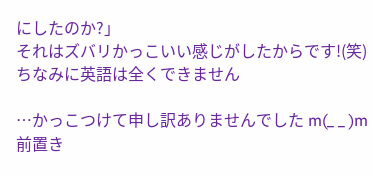にしたのか?」
それはズバリかっこいい感じがしたからです!(笑)
ちなみに英語は全くできません

…かっこつけて申し訳ありませんでした m(_ _ )m
前置き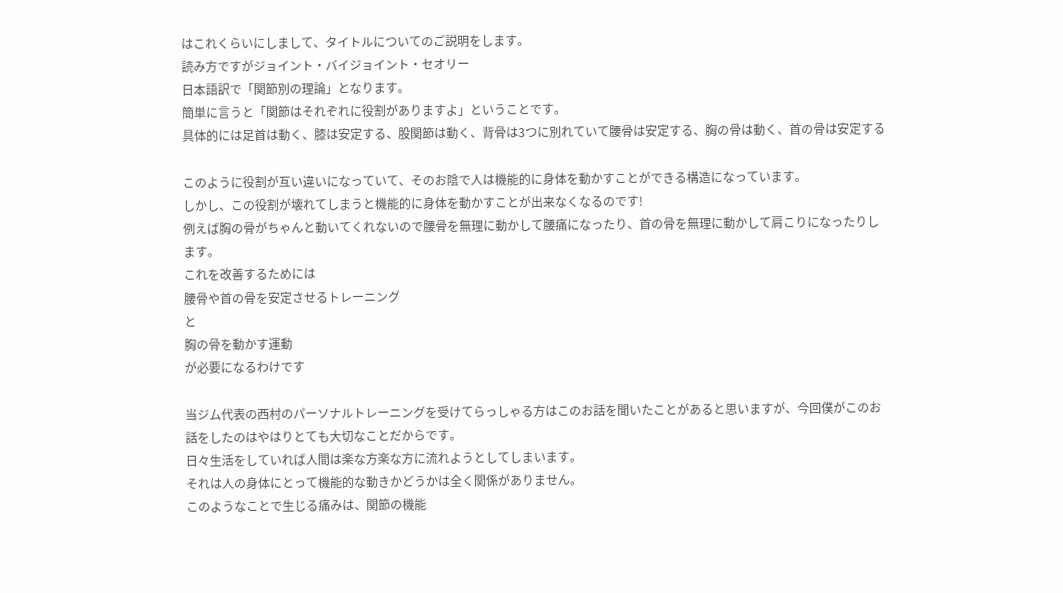はこれくらいにしまして、タイトルについてのご説明をします。
読み方ですがジョイント・バイジョイント・セオリー
日本語訳で「関節別の理論」となります。
簡単に言うと「関節はそれぞれに役割がありますよ」ということです。
具体的には足首は動く、膝は安定する、股関節は動く、背骨は3つに別れていて腰骨は安定する、胸の骨は動く、首の骨は安定する

このように役割が互い違いになっていて、そのお陰で人は機能的に身体を動かすことができる構造になっています。
しかし、この役割が壊れてしまうと機能的に身体を動かすことが出来なくなるのです!
例えば胸の骨がちゃんと動いてくれないので腰骨を無理に動かして腰痛になったり、首の骨を無理に動かして肩こりになったりします。
これを改善するためには
腰骨や首の骨を安定させるトレーニング
と
胸の骨を動かす運動
が必要になるわけです

当ジム代表の西村のパーソナルトレーニングを受けてらっしゃる方はこのお話を聞いたことがあると思いますが、今回僕がこのお話をしたのはやはりとても大切なことだからです。
日々生活をしていれば人間は楽な方楽な方に流れようとしてしまいます。
それは人の身体にとって機能的な動きかどうかは全く関係がありません。
このようなことで生じる痛みは、関節の機能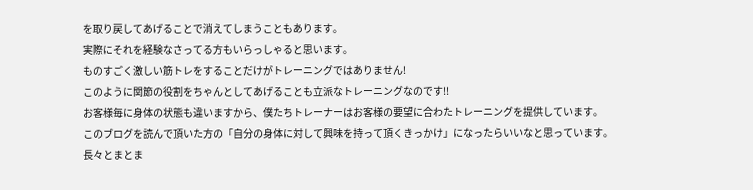を取り戻してあげることで消えてしまうこともあります。
実際にそれを経験なさってる方もいらっしゃると思います。
ものすごく激しい筋トレをすることだけがトレーニングではありません!
このように関節の役割をちゃんとしてあげることも立派なトレーニングなのです!!
お客様毎に身体の状態も違いますから、僕たちトレーナーはお客様の要望に合わたトレーニングを提供しています。
このブログを読んで頂いた方の「自分の身体に対して興味を持って頂くきっかけ」になったらいいなと思っています。
長々とまとま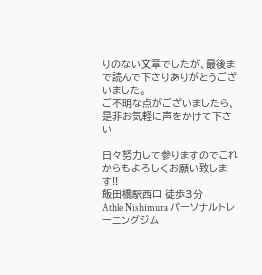りのない文章でしたが、最後まで読んで下さりありがとうございました。
ご不明な点がございましたら、是非お気軽に声をかけて下さい

日々努力して参りますのでこれからもよろしくお願い致します!!
飯田橋駅西口 徒歩3分
Athle Nishimura パーソナルトレーニングジム